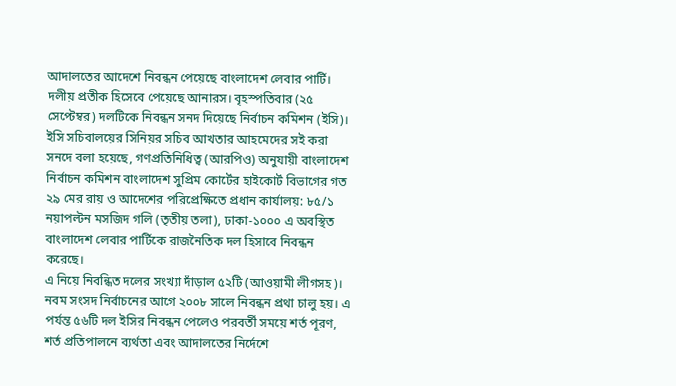আদালতের আদেশে নিবন্ধন পেয়েছে বাংলাদেশ লেবার পার্টি। দলীয় প্রতীক হিসেবে পেয়েছে আনারস। বৃহস্পতিবার (২৫ সেপ্টেম্বর) দলটিকে নিবন্ধন সনদ দিয়েছে নির্বাচন কমিশন (ইসি)।
ইসি সচিবালয়ের সিনিয়র সচিব আখতার আহমেদের সই করা সনদে বলা হয়েছে, গণপ্রতিনিধিত্ব (আরপিও) অনুযায়ী বাংলাদেশ নির্বাচন কমিশন বাংলাদেশ সুপ্রিম কোর্টের হাইকোর্ট বিভাগের গত ২৯ মের রায় ও আদেশের পরিপ্রেক্ষিতে প্রধান কার্যালয়: ৮৫/১ নয়াপল্টন মসজিদ গলি (তৃতীয় তলা), ঢাকা-১০০০ এ অবস্থিত বাংলাদেশ লেবার পার্টিকে রাজনৈতিক দল হিসাবে নিবন্ধন করেছে।
এ নিয়ে নিবন্ধিত দলের সংখ্যা দাঁড়াল ৫২টি (আওয়ামী লীগসহ)। নবম সংসদ নির্বাচনের আগে ২০০৮ সালে নিবন্ধন প্রথা চালু হয়। এ পর্যন্ত ৫৬টি দল ইসির নিবন্ধন পেলেও পরবর্তী সময়ে শর্ত পূরণ, শর্ত প্রতিপালনে ব্যর্থতা এবং আদালতের নির্দেশে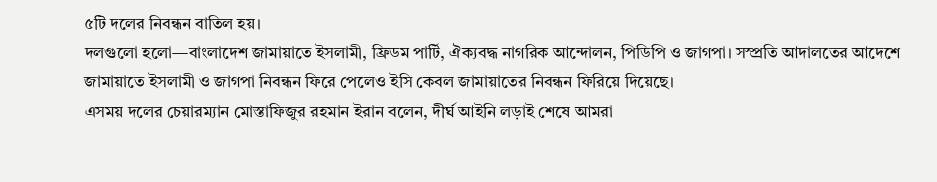৫টি দলের নিবন্ধন বাতিল হয়।
দলগুলো হলো—বাংলাদেশ জামায়াতে ইসলামী, ফ্রিডম পার্টি, ঐক্যবদ্ধ নাগরিক আন্দোলন, পিডিপি ও জাগপা। সস্প্রতি আদালতের আদেশে জামায়াতে ইসলামী ও জাগপা নিবন্ধন ফিরে পেলেও ইসি কেবল জামায়াতের নিবন্ধন ফিরিয়ে দিয়েছে।
এসময় দলের চেয়ারম্যান মোস্তাফিজুর রহমান ইরান বলেন, দীর্ঘ আইনি লড়াই শেষে আমরা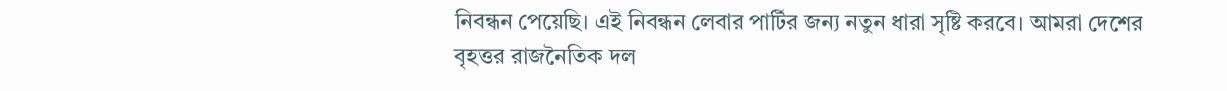নিবন্ধন পেয়েছি। এই নিবন্ধন লেবার পার্টির জন্য নতুন ধারা সৃষ্টি করবে। আমরা দেশের বৃহত্তর রাজনৈতিক দল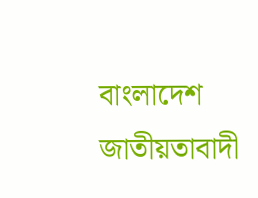বাংলাদেশ জাতীয়তাবাদী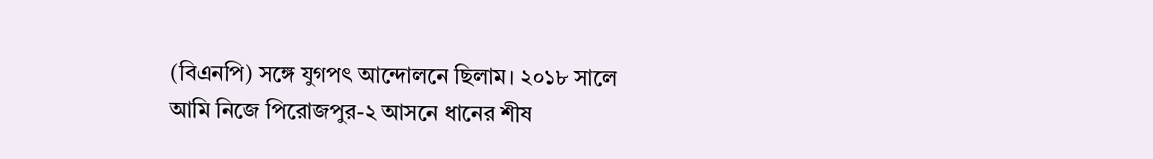(বিএনপি) সঙ্গে যুগপৎ আন্দোলনে ছিলাম। ২০১৮ সালে আমি নিজে পিরোজপুর-২ আসনে ধানের শীষ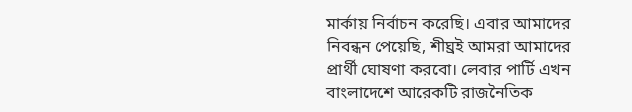মার্কায় নির্বাচন করেছি। এবার আমাদের নিবন্ধন পেয়েছি, শীঘ্রই আমরা আমাদের প্রার্থী ঘোষণা করবো। লেবার পার্টি এখন বাংলাদেশে আরেকটি রাজনৈতিক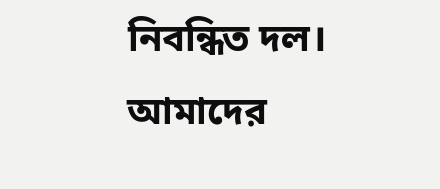নিবন্ধিত দল। আমাদের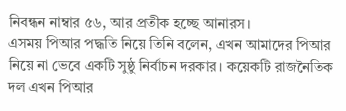নিবন্ধন নাম্বার ৫৬, আর প্রতীক হচ্ছে আনারস।
এসময় পিআর পদ্ধতি নিয়ে তিনি বলেন, এখন আমাদের পিআর নিয়ে না ভেবে একটি সুষ্ঠু নির্বাচন দরকার। কয়েকটি রাজনৈতিক দল এখন পিআর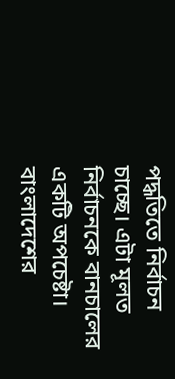পদ্ধতিতে নির্বাচন চাচ্ছে। এটা মূলত নির্বাচনকে বানচালের একটি অপচেষ্টা। বাংলাদেশের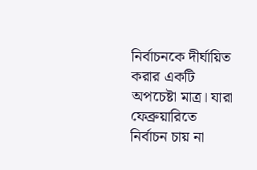নির্বাচনকে দীর্ঘায়িত করার একটি অপচেষ্টা মাত্র। যারা ফেব্রুয়ারিতে নির্বাচন চায় না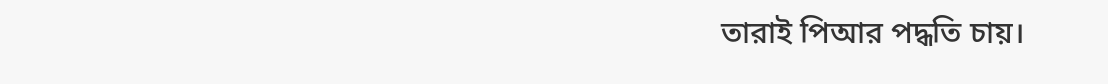তারাই পিআর পদ্ধতি চায়।